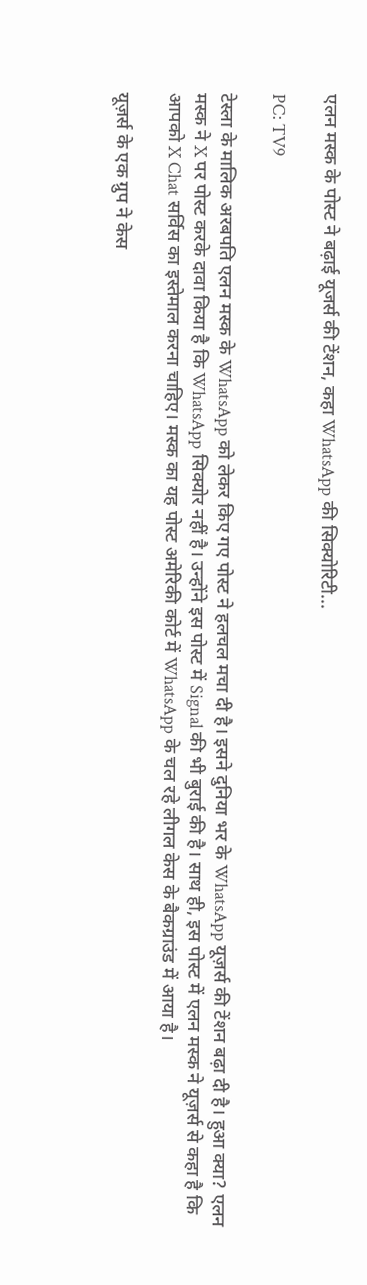एलन मस्क के पोस्ट ने बढ़ाई यूजर्स की टेंशन, कहा WhatsApp की सिक्योरिटी...

PC: TV9

टेस्ला के मालिक अरबपति एलन मस्क के WhatsApp को लेकर किए गए पोस्ट ने हलचल मचा दी है। इसने दुनिया भर के WhatsApp यूज़र्स की टेंशन बढ़ा दी है। हुआ क्या? एलन मस्क ने X पर पोस्ट करके दावा किया है कि WhatsApp सिक्योर नहीं है। उन्होंने इस पोस्ट में Signal की भी बुराई की है। साथ ही, इस पोस्ट में एलन मस्क ने यूज़र्स से कहा है कि आपको X Chat सर्विस का इस्तेमाल करना चाहिए। मस्क का यह पोस्ट अमेरिकी कोर्ट में WhatsApp के चल रहे लीगल केस के बैकग्राउंड में आया है।

यूज़र्स के एक ग्रुप ने केस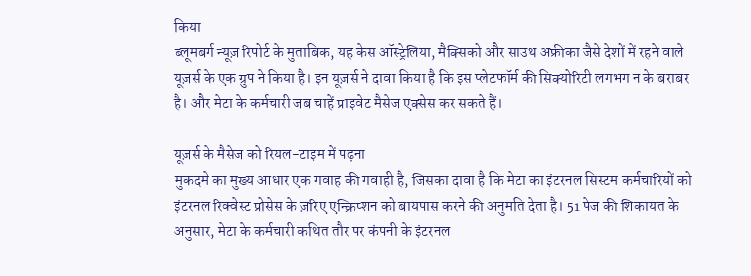किया
ब्लूमबर्ग न्यूज़ रिपोर्ट के मुताबिक, यह केस ऑस्ट्रेलिया, मैक्सिको और साउथ अफ्रीका जैसे देशों में रहने वाले यूज़र्स के एक ग्रुप ने किया है। इन यूज़र्स ने दावा किया है कि इस प्लेटफॉर्म की सिक्योरिटी लगभग न के बराबर है। और मेटा के कर्मचारी जब चाहें प्राइवेट मैसेज एक्सेस कर सकते हैं।

यूज़र्स के मैसेज को रियल-टाइम में पढ़ना
मुकदमे का मुख्य आधार एक गवाह की गवाही है, जिसका दावा है कि मेटा का इंटरनल सिस्टम कर्मचारियों को इंटरनल रिक्वेस्ट प्रोसेस के ज़रिए एन्क्रिप्शन को बायपास करने की अनुमति देता है। 51 पेज की शिकायत के अनुसार, मेटा के कर्मचारी कथित तौर पर कंपनी के इंटरनल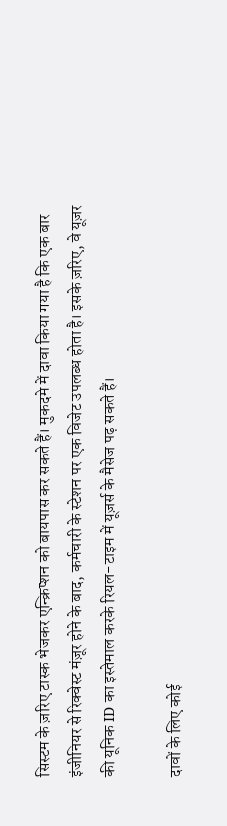सिस्टम के ज़रिए टास्क भेजकर एन्क्रिप्शन को बायपास कर सकते हैं। मुकदमे में दावा किया गया है कि एक बार इंजीनियर से रिक्वेस्ट मंज़ूर होने के बाद, कर्मचारी के स्टेशन पर एक विजेट उपलब्ध होता है। इसके ज़रिए, वे यूज़र की यूनिक ID का इस्तेमाल करके रियल-टाइम में यूज़र्स के मैसेज पढ़ सकते हैं।

दावों के लिए कोई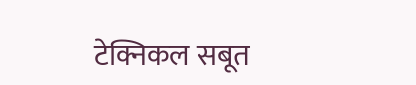टेक्निकल सबूत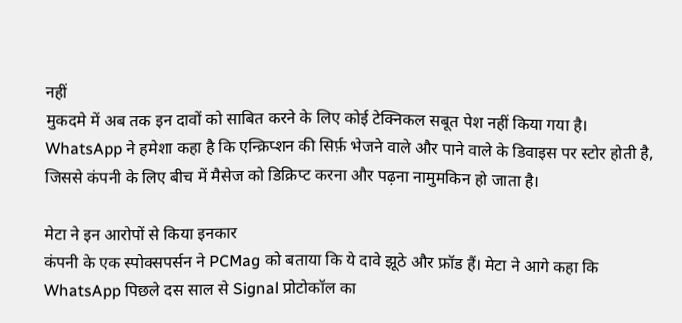नहीं
मुकदमे में अब तक इन दावों को साबित करने के लिए कोई टेक्निकल सबूत पेश नहीं किया गया है। WhatsApp ने हमेशा कहा है कि एन्क्रिप्शन की सिर्फ़ भेजने वाले और पाने वाले के डिवाइस पर स्टोर होती है, जिससे कंपनी के लिए बीच में मैसेज को डिक्रिप्ट करना और पढ़ना नामुमकिन हो जाता है।

मेटा ने इन आरोपों से किया इनकार
कंपनी के एक स्पोक्सपर्सन ने PCMag को बताया कि ये दावे झूठे और फ्रॉड हैं। मेटा ने आगे कहा कि WhatsApp पिछले दस साल से Signal प्रोटोकॉल का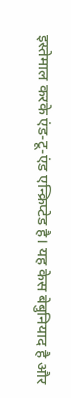इस्तेमाल करके एंड-टू-एंड एन्क्रिप्टेड है। यह केस बेबुनियाद है और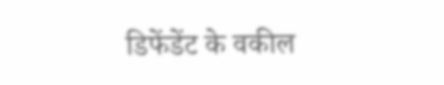डिफेंडेंट के वकील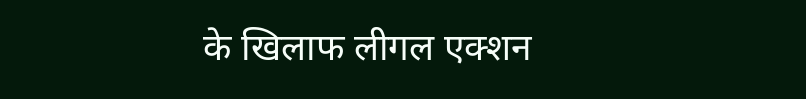के खिलाफ लीगल एक्शन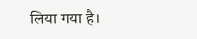लिया गया है।